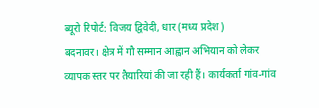ब्यूरो रिपोर्ट: विजय द्विवेदी, धार (मध्य प्रदेश)
बदनावर। क्षेत्र में गौ सम्मान आह्वान अभियान को लेकर व्यापक स्तर पर तैयारियां की जा रही हैं। कार्यकर्ता गांव-गांव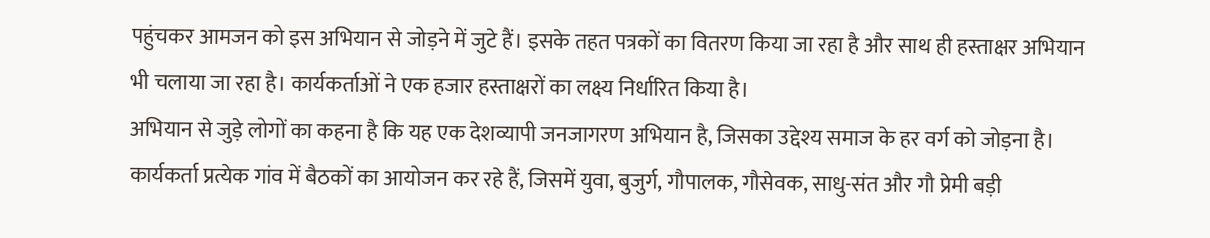पहुंचकर आमजन को इस अभियान से जोड़ने में जुटे हैं। इसके तहत पत्रकों का वितरण किया जा रहा है और साथ ही हस्ताक्षर अभियान भी चलाया जा रहा है। कार्यकर्ताओं ने एक हजार हस्ताक्षरों का लक्ष्य निर्धारित किया है।
अभियान से जुड़े लोगों का कहना है कि यह एक देशव्यापी जनजागरण अभियान है, जिसका उद्देश्य समाज के हर वर्ग को जोड़ना है। कार्यकर्ता प्रत्येक गांव में बैठकों का आयोजन कर रहे हैं, जिसमें युवा, बुजुर्ग, गौपालक, गौसेवक, साधु-संत और गौ प्रेमी बड़ी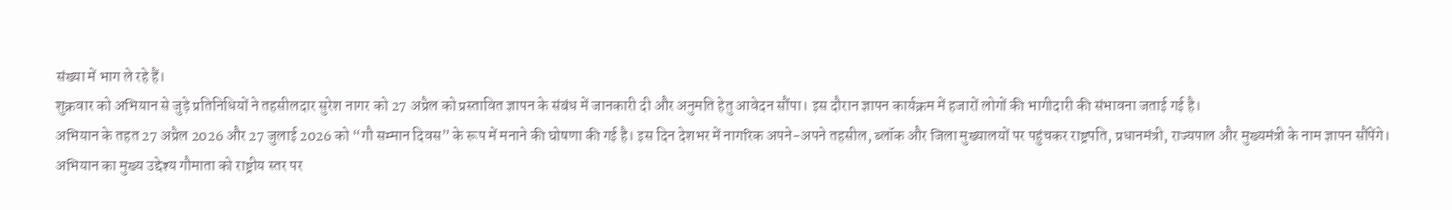संख्या में भाग ले रहे हैं।
शुक्रवार को अभियान से जुड़े प्रतिनिधियों ने तहसीलदार सुरेश नागर को 27 अप्रैल को प्रस्तावित ज्ञापन के संबंध में जानकारी दी और अनुमति हेतु आवेदन सौंपा। इस दौरान ज्ञापन कार्यक्रम में हजारों लोगों की भागीदारी की संभावना जताई गई है।
अभियान के तहत 27 अप्रैल 2026 और 27 जुलाई 2026 को “गौ सम्मान दिवस” के रूप में मनाने की घोषणा की गई है। इस दिन देशभर में नागरिक अपने-अपने तहसील, ब्लॉक और जिला मुख्यालयों पर पहुंचकर राष्ट्रपति, प्रधानमंत्री, राज्यपाल और मुख्यमंत्री के नाम ज्ञापन सौंपेंगे।
अभियान का मुख्य उद्देश्य गौमाता को राष्ट्रीय स्तर पर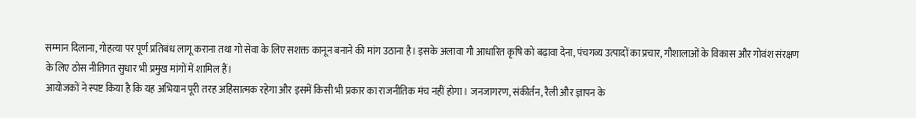सम्मान दिलाना, गोहत्या पर पूर्ण प्रतिबंध लागू कराना तथा गो सेवा के लिए सशक्त कानून बनाने की मांग उठाना है। इसके अलावा गौ आधारित कृषि को बढ़ावा देना, पंचगव्य उत्पादों का प्रचार, गौशालाओं के विकास और गोवंश संरक्षण के लिए ठोस नीतिगत सुधार भी प्रमुख मांगों में शामिल हैं।
आयोजकों ने स्पष्ट किया है कि यह अभियान पूरी तरह अहिंसात्मक रहेगा और इसमें किसी भी प्रकार का राजनीतिक मंच नहीं होगा। जनजागरण, संकीर्तन, रैली और ज्ञापन के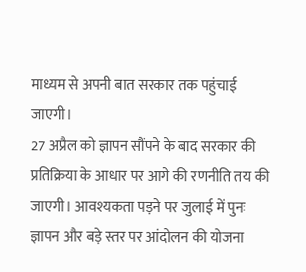माध्यम से अपनी बात सरकार तक पहुंचाई जाएगी।
27 अप्रैल को ज्ञापन सौंपने के बाद सरकार की प्रतिक्रिया के आधार पर आगे की रणनीति तय की जाएगी। आवश्यकता पड़ने पर जुलाई में पुनः ज्ञापन और बड़े स्तर पर आंदोलन की योजना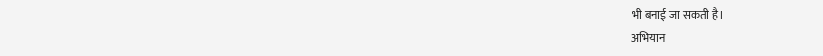भी बनाई जा सकती है।
अभियान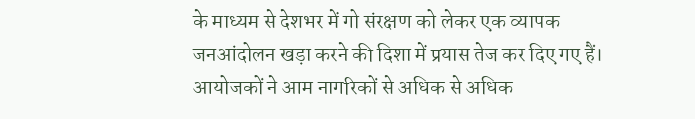के माध्यम से देशभर में गो संरक्षण को लेकर एक व्यापक जनआंदोलन खड़ा करने की दिशा में प्रयास तेज कर दिए गए हैं। आयोजकों ने आम नागरिकों से अधिक से अधिक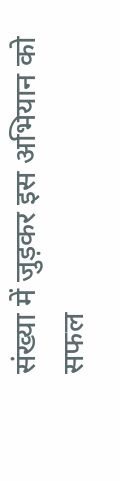संख्या में जुड़कर इस अभियान को सफल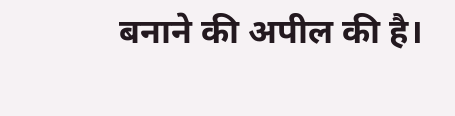बनाने की अपील की है।